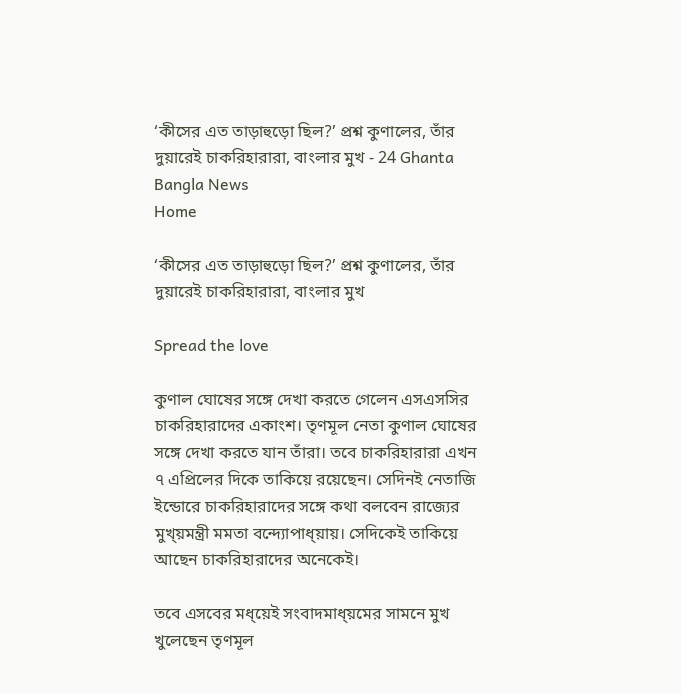‘কীসের এত তাড়াহুড়ো ছিল?’ প্রশ্ন কুণালের, তাঁর দুয়ারেই চাকরিহারারা, বাংলার মুখ - 24 Ghanta Bangla News
Home

‘কীসের এত তাড়াহুড়ো ছিল?’ প্রশ্ন কুণালের, তাঁর দুয়ারেই চাকরিহারারা, বাংলার মুখ

Spread the love

কুণাল ঘোষের সঙ্গে দেখা করতে গেলেন এসএসসির চাকরিহারাদের একাংশ। তৃণমূল নেতা কুণাল ঘোষের সঙ্গে দেখা করতে যান তাঁরা। তবে চাকরিহারারা এখন ৭ এপ্রিলের দিকে তাকিয়ে রয়েছেন। সেদিনই নেতাজি ইন্ডোরে চাকরিহারাদের সঙ্গে কথা বলবেন রাজ্যের মুখ্য়মন্ত্রী মমতা বন্দ্যোপাধ্য়ায়। সেদিকেই তাকিয়ে আছেন চাকরিহারাদের অনেকেই।

তবে এসবের মধ্য়েই সংবাদমাধ্য়মের সামনে মুখ খুলেছেন তৃণমূল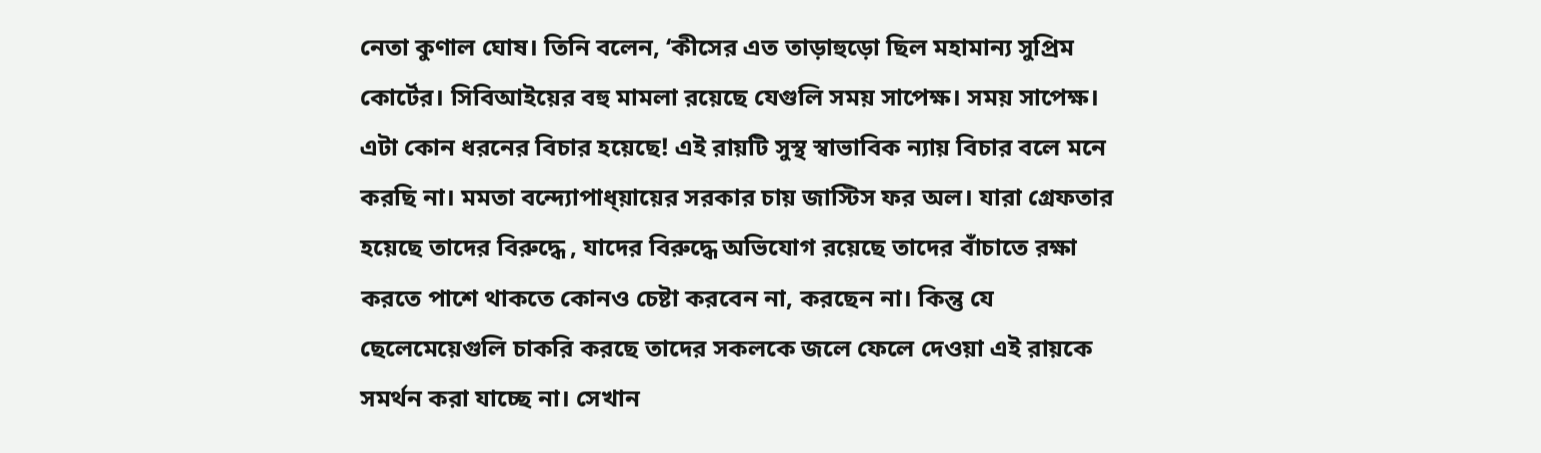নেতা কুণাল ঘোষ। তিনি বলেন, ‘কীসের এত তাড়াহুড়ো ছিল মহামান্য সুপ্রিম কোর্টের। সিবিআইয়ের বহু মামলা রয়েছে যেগুলি সময় সাপেক্ষ। সময় সাপেক্ষ। এটা কোন ধরনের বিচার হয়েছে! এই রায়টি সুস্থ স্বাভাবিক ন্যায় বিচার বলে মনে করছি না। মমতা বন্দ্যোপাধ্য়ায়ের সরকার চায় জাস্টিস ফর অল। যারা গ্রেফতার হয়েছে তাদের বিরুদ্ধে , যাদের বিরুদ্ধে অভিযোগ রয়েছে তাদের বাঁচাতে রক্ষা করতে পাশে থাকতে কোনও চেষ্টা করবেন না, করছেন না। কিন্তু যে ছেলেমেয়েগুলি চাকরি করছে তাদের সকলকে জলে ফেলে দেওয়া এই রায়কে সমর্থন করা যাচ্ছে না। সেখান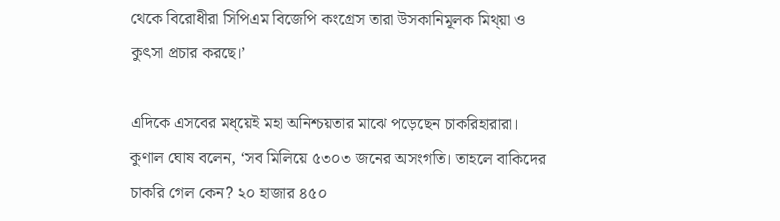থেকে বিরোধীরা সিপিএম বিজেপি কংগ্রেস তারা উসকানিমূলক মিথ্য়া ও কুৎসা প্রচার করছে।’

এদিকে এসবের মধ্য়েই মহা অনিশ্চয়তার মাঝে পড়েছেন চাকরিহারারা। কুণাল ঘোষ বলেন, ‘সব মিলিয়ে ৫৩০৩ জনের অসংগতি। তাহলে বাকিদের চাকরি গেল কেন? ২০ হাজার ৪৫০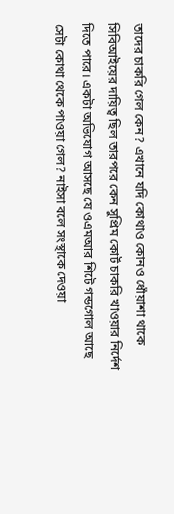তাদের চাকরি গেল কেন? এখানে যদি কোথাও কোনও ধোঁয়াশা থাকে সিবিআইয়ের দায়িত্ব ছিল তারপরে কেন সুপ্রিম কোর্ট চাকরি খাওয়ার নির্দেশ দিতে পারে। একটা অভিযোগ আসছে যে ওএমআর শিটে গন্ডগোল আছে সেটা কোথা থেকে পাওয়া গেল? নাইসা বলে সংস্থাকে দেওয়া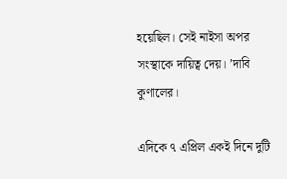হয়েছিল। সেই নাইসা অপর সংস্থাকে দায়িত্ব দেয়। ’দাবি কুণালের।

এদিকে ৭ এপ্রিল একই দিনে দুটি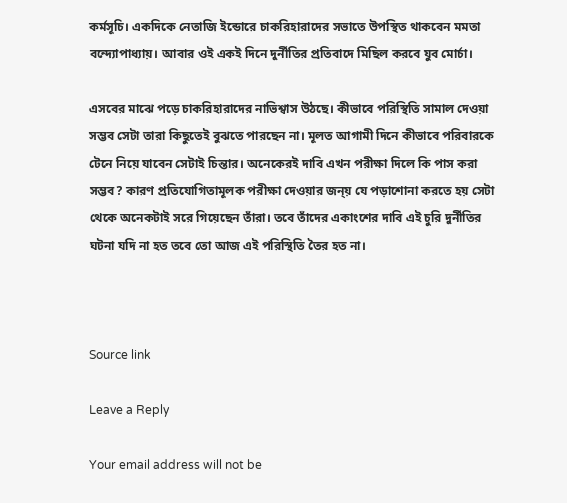কর্মসূচি। একদিকে নেতাজি ইন্ডোরে চাকরিহারাদের সভাতে উপস্থিত থাকবেন মমতা বন্দ্যোপাধ্যায়। আবার ওই একই দিনে দুর্নীতির প্রতিবাদে মিছিল করবে যুব মোর্চা।

এসবের মাঝে পড়ে চাকরিহারাদের নাভিশ্বাস উঠছে। কীভাবে পরিস্থিতি সামাল দেওয়া সম্ভব সেটা তারা কিছুতেই বুঝতে পারছেন না। মূলত আগামী দিনে কীভাবে পরিবারকে টেনে নিয়ে যাবেন সেটাই চিন্তার। অনেকেরই দাবি এখন পরীক্ষা দিলে কি পাস করা সম্ভব? কারণ প্রতিযোগিতামূলক পরীক্ষা দেওয়ার জন্য় যে পড়াশোনা করতে হয় সেটা থেকে অনেকটাই সরে গিয়েছেন তাঁরা। তবে তাঁদের একাংশের দাবি এই চুরি দুর্নীতির ঘটনা যদি না হত তবে তো আজ এই পরিস্থিতি তৈর হত না।



Source link

Leave a Reply

Your email address will not be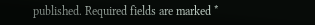published. Required fields are marked *